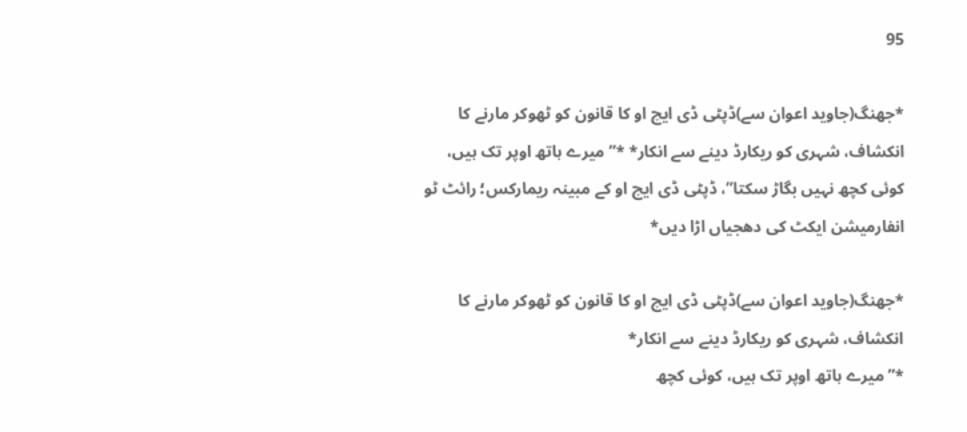95

*جھنگ(جاوید اعوان سے)ڈپٹی ڈی ایچ او کا قانون کو ٹھوکر مارنے کا انکشاف، شہری کو ریکارڈ دینے سے انکار* *”میرے ہاتھ اوپر تک ہیں، کوئی کچھ نہیں بگاڑ سکتا”، ڈپٹی ڈی ایچ او کے مبینہ ریمارکس؛ رائٹ ٹو انفارمیشن ایکٹ کی دھجیاں اڑا دیں*

*جھنگ(جاوید اعوان سے)ڈپٹی ڈی ایچ او کا قانون کو ٹھوکر مارنے کا انکشاف، شہری کو ریکارڈ دینے سے انکار*
*”میرے ہاتھ اوپر تک ہیں، کوئی کچھ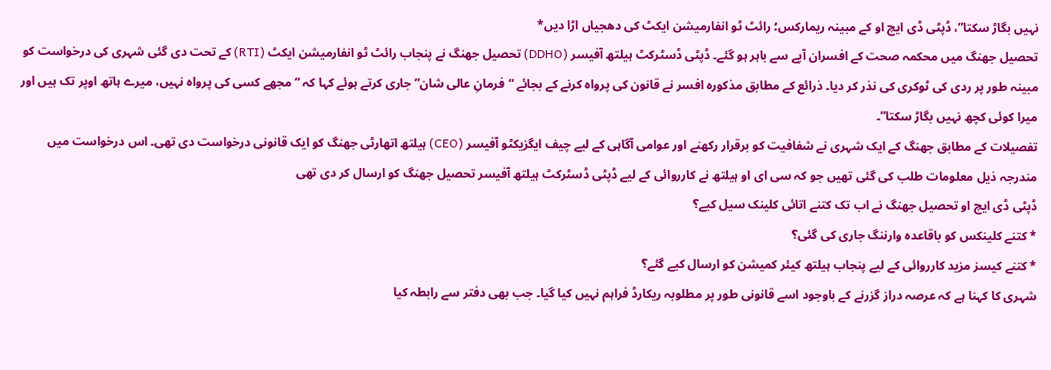نہیں بگاڑ سکتا”، ڈپٹی ڈی ایچ او کے مبینہ ریمارکس؛ رائٹ ٹو انفارمیشن ایکٹ کی دھجیاں اڑا دیں*
تحصیل جھنگ میں محکمہ صحت کے افسران آپے سے باہر ہو گئے۔ ڈپٹی ڈسٹرکٹ ہیلتھ آفیسر (DDHO) تحصیل جھنگ نے پنجاب رائٹ ٹو انفارمیشن ایکٹ (RTI) کے تحت دی گئی شہری کی درخواست کو مبینہ طور پر ردی کی ٹوکری کی نذر کر دیا۔ ذرائع کے مطابق مذکورہ افسر نے قانون کی پرواہ کرنے کے بجائے “فرمانِ عالی شان” جاری کرتے ہوئے کہا کہ “مجھے کسی کی پرواہ نہیں، میرے ہاتھ اوپر تک ہیں اور میرا کوئی کچھ نہیں بگاڑ سکتا”۔
تفصیلات کے مطابق جھنگ کے ایک شہری نے شفافیت کو برقرار رکھنے اور عوامی آگاہی کے لیے چیف ایگزیکٹو آفیسر (CEO) ہیلتھ اتھارٹی جھنگ کو ایک قانونی درخواست دی تھی۔ اس درخواست میں مندرجہ ذیل معلومات طلب کی گئی تھیں جو کہ سی ای او ہیلتھ نے کارروائی کے لیے ڈپٹی ڈسٹرکٹ ہیلتھ آفیسر تحصیل جھنگ کو ارسال کر دی تھی
ڈپٹی ڈی ایچ او تحصیل جھنگ نے اب تک کتنے اتائی کلینک سیل کیے؟
* کتنے کلینکس کو باقاعدہ وارننگ جاری کی گئی؟
* کتنے کیسز مزید کارروائی کے لیے پنجاب ہیلتھ کیئر کمیشن کو ارسال کیے گئے؟
شہری کا کہنا ہے کہ عرصہ دراز گزرنے کے باوجود اسے قانونی طور پر مطلوبہ ریکارڈ فراہم نہیں کیا گیا۔ جب بھی دفتر سے رابطہ کیا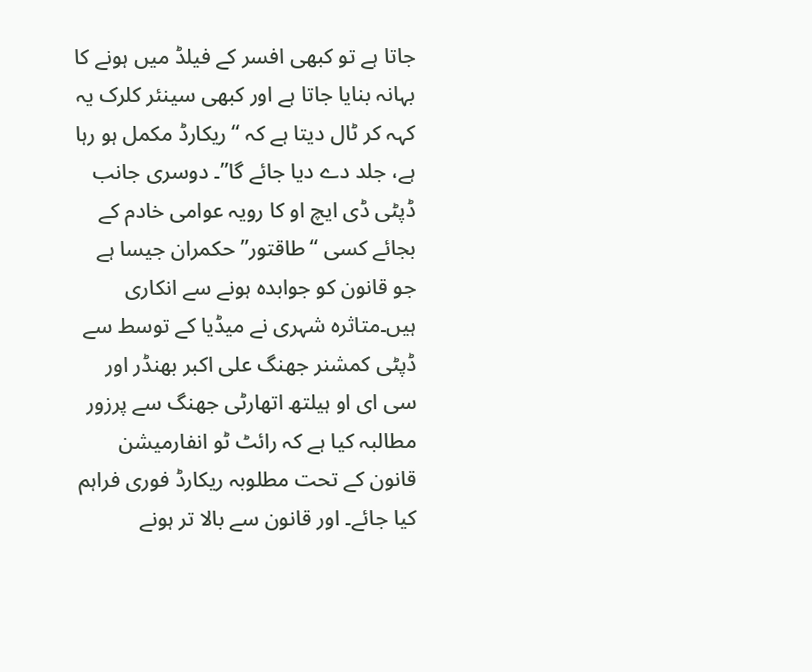جاتا ہے تو کبھی افسر کے فیلڈ میں ہونے کا بہانہ بنایا جاتا ہے اور کبھی سینئر کلرک یہ کہہ کر ٹال دیتا ہے کہ “ریکارڈ مکمل ہو رہا ہے، جلد دے دیا جائے گا”۔ دوسری جانب ڈپٹی ڈی ایچ او کا رویہ عوامی خادم کے بجائے کسی “طاقتور” حکمران جیسا ہے جو قانون کو جوابدہ ہونے سے انکاری ہیں۔متاثرہ شہری نے میڈیا کے توسط سے ڈپٹی کمشنر جھنگ علی اکبر بھنڈر اور سی ای او ہیلتھ اتھارٹی جھنگ سے پرزور مطالبہ کیا ہے کہ رائٹ ٹو انفارمیشن قانون کے تحت مطلوبہ ریکارڈ فوری فراہم کیا جائے۔ اور قانون سے بالا تر ہونے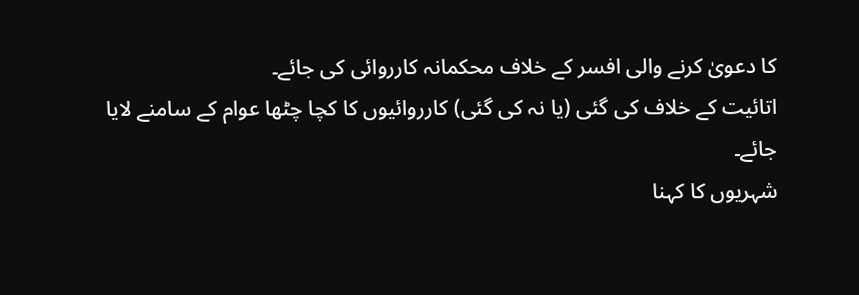کا دعویٰ کرنے والی افسر کے خلاف محکمانہ کارروائی کی جائے۔
اتائیت کے خلاف کی گئی (یا نہ کی گئی) کارروائیوں کا کچا چٹھا عوام کے سامنے لایا جائے۔
شہریوں کا کہنا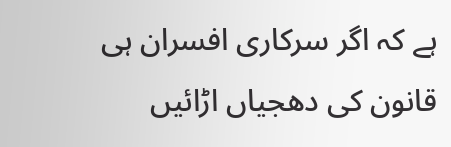ہے کہ اگر سرکاری افسران ہی قانون کی دھجیاں اڑائیں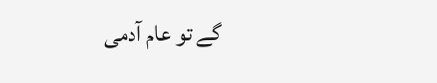گے تو عام آدمی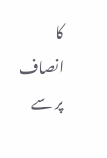کا انصاف پر سے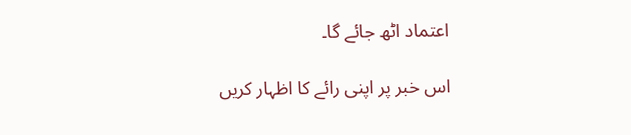اعتماد اٹھ جائے گا۔

اس خبر پر اپنی رائے کا اظہار کریں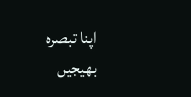اپنا تبصرہ بھیجیں